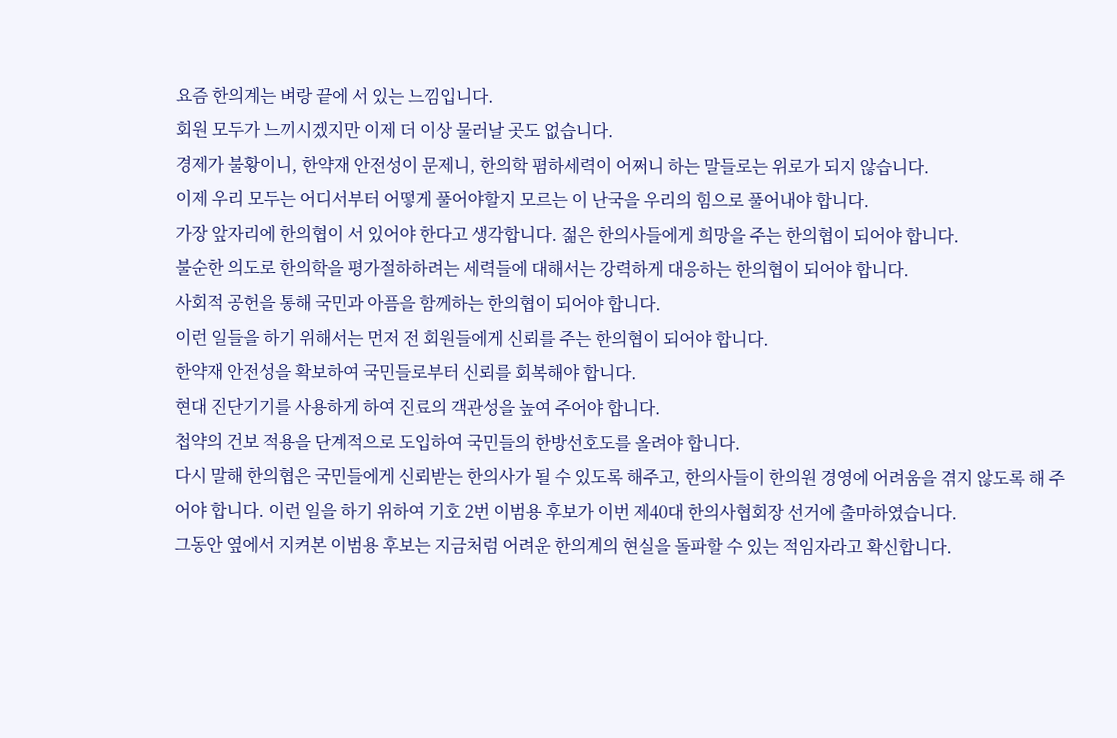요즘 한의계는 벼랑 끝에 서 있는 느낌입니다.
회원 모두가 느끼시겠지만 이제 더 이상 물러날 곳도 없습니다.
경제가 불황이니, 한약재 안전성이 문제니, 한의학 폄하세력이 어쩌니 하는 말들로는 위로가 되지 않습니다.
이제 우리 모두는 어디서부터 어떻게 풀어야할지 모르는 이 난국을 우리의 힘으로 풀어내야 합니다.
가장 앞자리에 한의협이 서 있어야 한다고 생각합니다. 젊은 한의사들에게 희망을 주는 한의협이 되어야 합니다.
불순한 의도로 한의학을 평가절하하려는 세력들에 대해서는 강력하게 대응하는 한의협이 되어야 합니다.
사회적 공헌을 통해 국민과 아픔을 함께하는 한의협이 되어야 합니다.
이런 일들을 하기 위해서는 먼저 전 회원들에게 신뢰를 주는 한의협이 되어야 합니다.
한약재 안전성을 확보하여 국민들로부터 신뢰를 회복해야 합니다.
현대 진단기기를 사용하게 하여 진료의 객관성을 높여 주어야 합니다.
첩약의 건보 적용을 단계적으로 도입하여 국민들의 한방선호도를 올려야 합니다.
다시 말해 한의협은 국민들에게 신뢰받는 한의사가 될 수 있도록 해주고, 한의사들이 한의원 경영에 어려움을 겪지 않도록 해 주어야 합니다. 이런 일을 하기 위하여 기호 2번 이범용 후보가 이번 제40대 한의사협회장 선거에 출마하였습니다.
그동안 옆에서 지켜본 이범용 후보는 지금처럼 어려운 한의계의 현실을 돌파할 수 있는 적임자라고 확신합니다.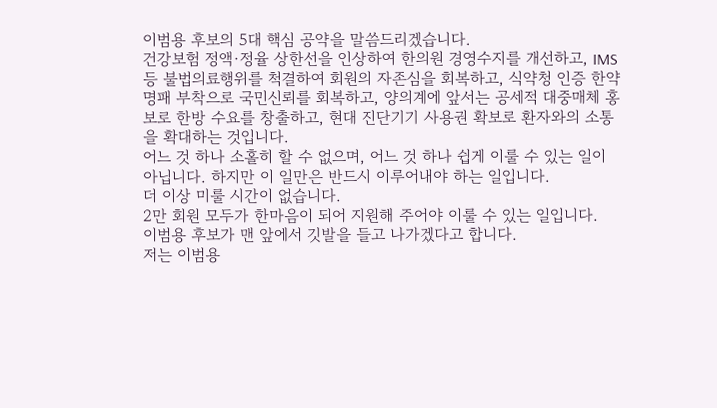이범용 후보의 5대 핵심 공약을 말씀드리겠습니다.
건강보험 정액·정율 상한선을 인상하여 한의원 경영수지를 개선하고, IMS 등 불법의료행위를 척결하여 회원의 자존심을 회복하고, 식약청 인증 한약명패 부착으로 국민신뢰를 회복하고, 양의계에 앞서는 공세적 대중매체 홍보로 한방 수요를 창출하고, 현대 진단기기 사용권 확보로 환자와의 소통을 확대하는 것입니다.
어느 것 하나 소홀히 할 수 없으며, 어느 것 하나 쉽게 이룰 수 있는 일이 아닙니다. 하지만 이 일만은 반드시 이루어내야 하는 일입니다.
더 이상 미룰 시간이 없습니다.
2만 회원 모두가 한마음이 되어 지원해 주어야 이룰 수 있는 일입니다.
이범용 후보가 맨 앞에서 깃발을 들고 나가겠다고 합니다.
저는 이범용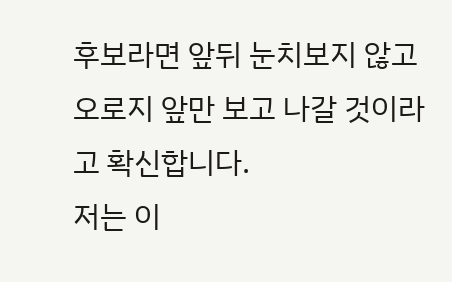후보라면 앞뒤 눈치보지 않고 오로지 앞만 보고 나갈 것이라고 확신합니다.
저는 이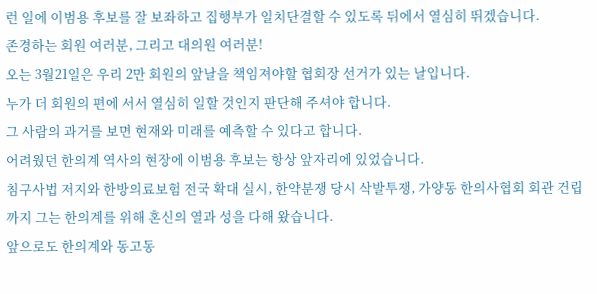런 일에 이범용 후보를 잘 보좌하고 집행부가 일치단결할 수 있도록 뒤에서 열심히 뛰겠습니다.
존경하는 회원 여러분, 그리고 대의원 여러분!
오는 3월21일은 우리 2만 회원의 앞날을 책임져야할 협회장 선거가 있는 날입니다.
누가 더 회원의 편에 서서 열심히 일할 것인지 판단해 주셔야 합니다.
그 사람의 과거를 보면 현재와 미래를 예측할 수 있다고 합니다.
어려웠던 한의계 역사의 현장에 이범용 후보는 항상 앞자리에 있었습니다.
침구사법 저지와 한방의료보험 전국 확대 실시, 한약분쟁 당시 삭발투쟁, 가양동 한의사협회 회관 건립까지 그는 한의계를 위해 혼신의 열과 성을 다해 왔습니다.
앞으로도 한의계와 동고동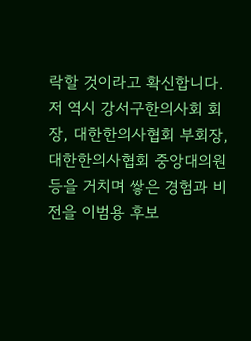락할 것이라고 확신합니다.
저 역시 강서구한의사회 회장, 대한한의사협회 부회장, 대한한의사협회 중앙대의원 등을 거치며 쌓은 경험과 비전을 이범용 후보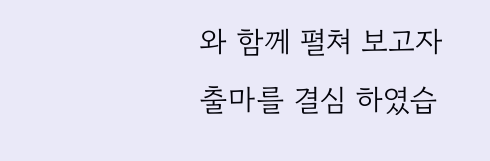와 함께 펼쳐 보고자 출마를 결심 하였습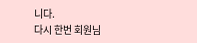니다.
다시 한번 회원님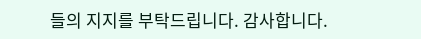들의 지지를 부탁드립니다. 감사합니다.